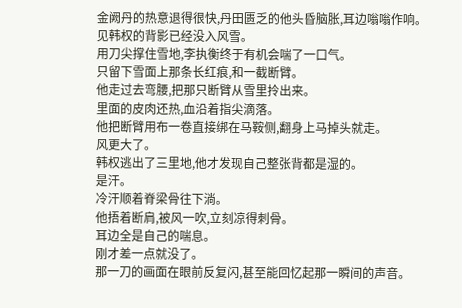金阙丹的热意退得很快,丹田匮乏的他头昏脑胀,耳边嗡嗡作响。
见韩权的背影已经没入风雪。
用刀尖撑住雪地,李执衡终于有机会喘了一口气。
只留下雪面上那条长红痕,和一截断臂。
他走过去弯腰,把那只断臂从雪里拎出来。
里面的皮肉还热,血沿着指尖滴落。
他把断臂用布一卷直接绑在马鞍侧,翻身上马掉头就走。
风更大了。
韩权逃出了三里地,他才发现自己整张背都是湿的。
是汗。
冷汗顺着脊梁骨往下淌。
他捂着断肩,被风一吹,立刻凉得刺骨。
耳边全是自己的喘息。
刚才差一点就没了。
那一刀的画面在眼前反复闪,甚至能回忆起那一瞬间的声音。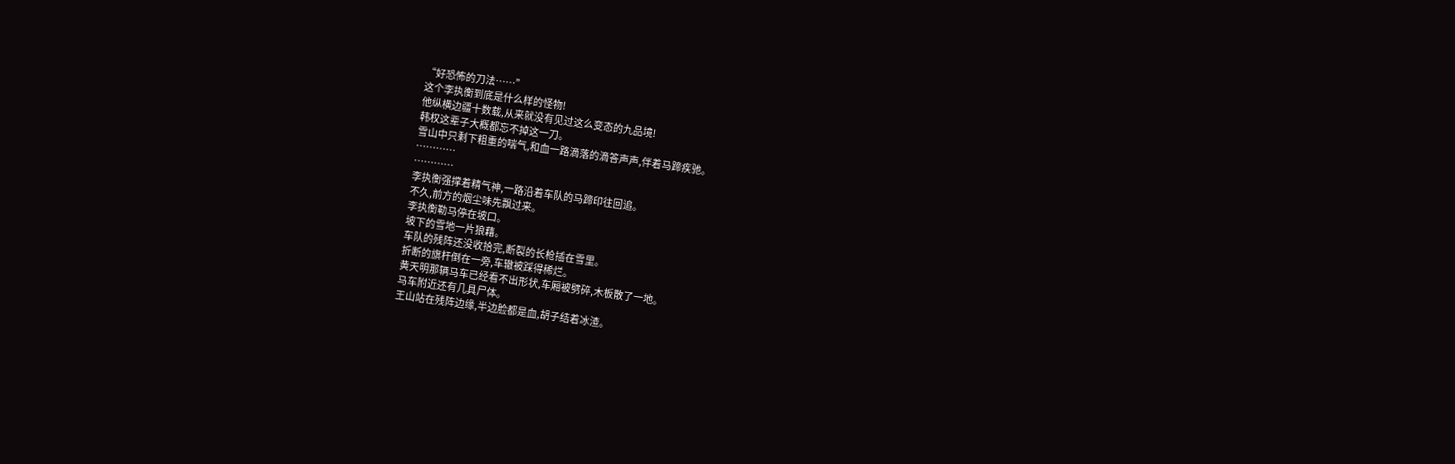“好恐怖的刀法……”
这个李执衡到底是什么样的怪物!
他纵横边疆十数载,从来就没有见过这么变态的九品境!
韩权这辈子大概都忘不掉这一刀。
雪山中只剩下粗重的喘气,和血一路滴落的滴答声声,伴着马蹄疾驰。
…………
…………
李执衡强撑着精气神,一路沿着车队的马蹄印往回追。
不久,前方的烟尘味先飘过来。
李执衡勒马停在坡口。
坡下的雪地一片狼藉。
车队的残阵还没收拾完,断裂的长枪插在雪里。
折断的旗杆倒在一旁,车辙被踩得稀烂。
黄天明那辆马车已经看不出形状,车厢被劈碎,木板散了一地。
马车附近还有几具尸体。
王山站在残阵边缘,半边脸都是血,胡子结着冰渣。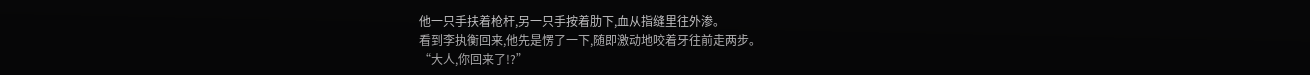他一只手扶着枪杆,另一只手按着肋下,血从指缝里往外渗。
看到李执衡回来,他先是愣了一下,随即激动地咬着牙往前走两步。
“大人,你回来了!?”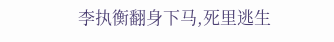李执衡翻身下马,死里逃生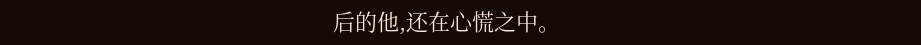后的他,还在心慌之中。